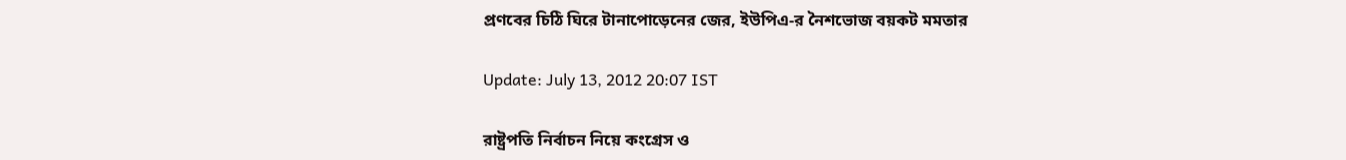প্রণবের চিঠি ঘিরে টানাপোড়েনের জের, ইউপিএ-র নৈশভোজ বয়কট মমতার

Update: July 13, 2012 20:07 IST

রাষ্ট্রপতি নির্বাচন নিয়ে কংগ্রেস ও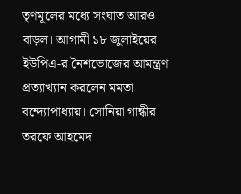তৃণমূলের মধ্যে সংঘাত আরও বাড়ল। আগামী ১৮ জুলাইয়ের ইউপিএ-র নৈশভোজের আমন্ত্রণ প্রত্যাখ্যান করলেন মমতা বন্দ্যোপাধ্যায়। সোনিয়া গান্ধীর তরফে আহমেদ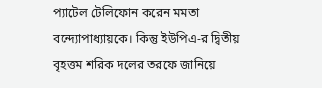প্যাটেল টেলিফোন করেন মমতা বন্দ্যোপাধ্যায়কে। কিন্তু ইউপিএ-র দ্বিতীয় বৃহত্তম শরিক দলের তরফে জানিয়ে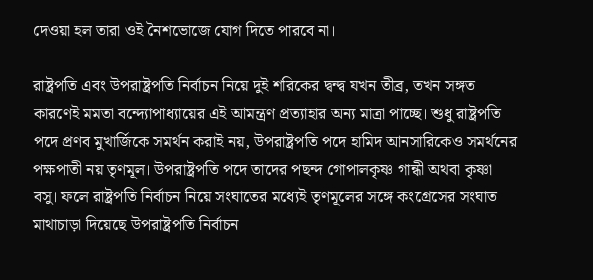দেওয়া হল তারা ওই নৈশভোজে যোগ দিতে পারবে না।

রাষ্ট্রপতি এবং উপরাষ্ট্রপতি নির্বাচন নিয়ে দুই শরিকের দ্বন্দ্ব যখন তীব্র, তখন সঙ্গত কারণেই মমতা বন্দ্যোপাধ্যায়ের এই আমন্ত্রণ প্রত্যাহার অন্য মাত্রা পাচ্ছে। শুধু রাষ্ট্রপতি পদে প্রণব মুখার্জিকে সমর্থন করাই নয়, উপরাষ্ট্রপতি পদে হামিদ আনসারিকেও সমর্থনের পক্ষপাতী নয় তৃণমূল। উপরাষ্ট্রপতি পদে তাদের পছন্দ গোপালকৃষ্ণ গান্ধী অথবা কৃষ্ণা বসু। ফলে রাষ্ট্রপতি নির্বাচন নিয়ে সংঘাতের মধ্যেই তৃণমূলের সঙ্গে কংগ্রেসের সংঘাত মাথাচাড়া দিয়েছে উপরাষ্ট্রপতি নির্বাচন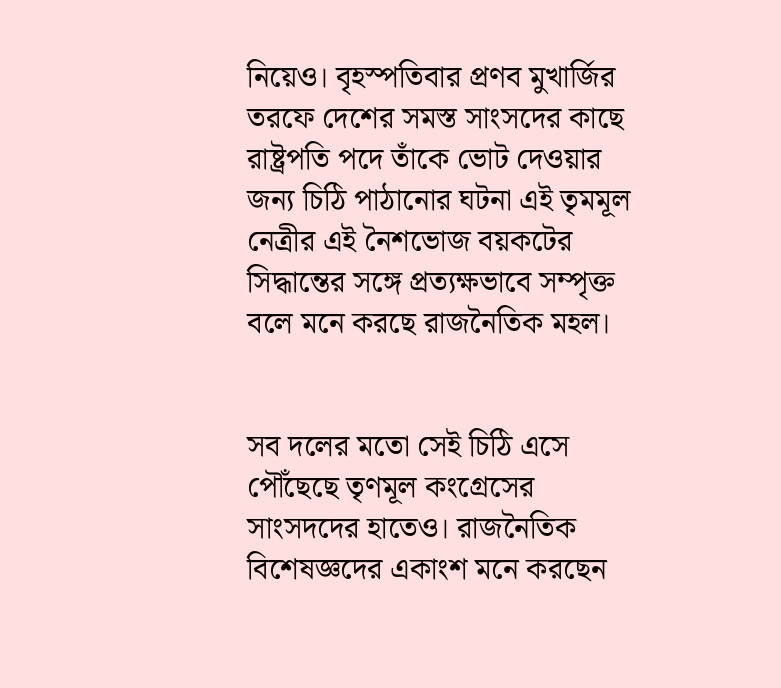নিয়েও। বৃহস্পতিবার প্রণব মুখার্জির তরফে দেশের সমস্ত সাংসদের কাছে রাষ্ট্রপতি পদে তাঁকে ভোট দেওয়ার জন্য চিঠি পাঠানোর ঘটনা এই তৃমমূল নেত্রীর এই নৈশভোজ বয়কটের সিদ্ধান্তের সঙ্গে প্রত্যক্ষভাবে সম্পৃক্ত বলে মনে করছে রাজনৈতিক মহল।


সব দলের মতো সেই চিঠি এসে পৌঁছেছে তৃণমূল কংগ্রেসের সাংসদদের হাতেও। রাজনৈতিক বিশেষজ্ঞদের একাংশ মনে করছেন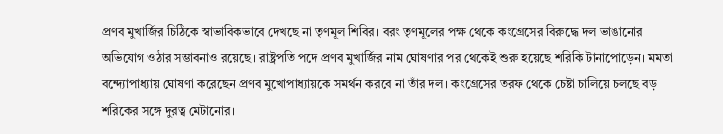প্রণব মুখার্জির চিঠিকে স্বাভাবিকভাবে দেখছে না তৃণমূল শিবির। বরং তৃণমূলের পক্ষ থেকে কংগ্রেসের বিরুদ্ধে দল ভাঙানোর অভিযোগ ওঠার সম্ভাবনাও রয়েছে। রাষ্ট্রপতি পদে প্রণব মুখার্জির নাম ঘোষণার পর থেকেই শুরু হয়েছে শরিকি টানাপোড়েন। মমতা বন্দ্যোপাধ্যায় ঘোষণা করেছেন প্রণব মুখোপাধ্যায়কে সমর্থন করবে না তাঁর দল। কংগ্রেসের তরফ থেকে চেষ্টা চালিয়ে চলছে বড় শরিকের সঙ্গে দুরত্ব মেটানোর।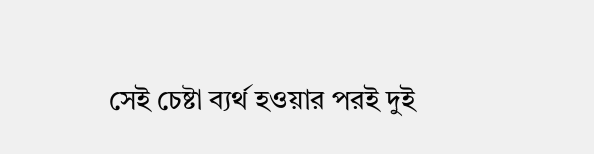সেই চেষ্টা ব্যর্থ হওয়ার পরই দুই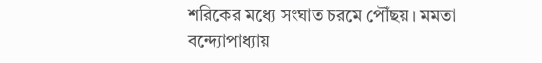শরিকের মধ্যে সংঘাত চরমে পৌঁছয়। মমতা বন্দ্যোপাধ্যায়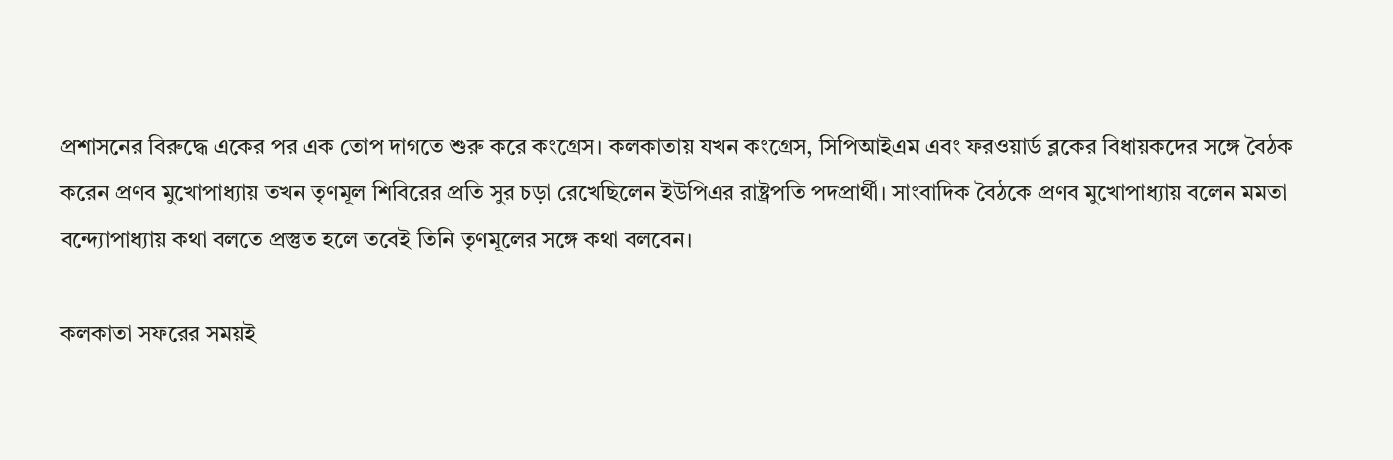প্রশাসনের বিরুদ্ধে একের পর এক তোপ দাগতে শুরু করে কংগ্রেস। কলকাতায় যখন কংগ্রেস, সিপিআইএম এবং ফরওয়ার্ড ব্লকের বিধায়কদের সঙ্গে বৈঠক করেন প্রণব মুখোপাধ্যায় তখন তৃণমূল শিবিরের প্রতি সুর চড়া রেখেছিলেন ইউপিএর রাষ্ট্রপতি পদপ্রার্থী। সাংবাদিক বৈঠকে প্রণব মুখোপাধ্যায় বলেন মমতা বন্দ্যোপাধ্যায় কথা বলতে প্রস্তুত হলে তবেই তিনি তৃণমূলের সঙ্গে কথা বলবেন।

কলকাতা সফরের সময়ই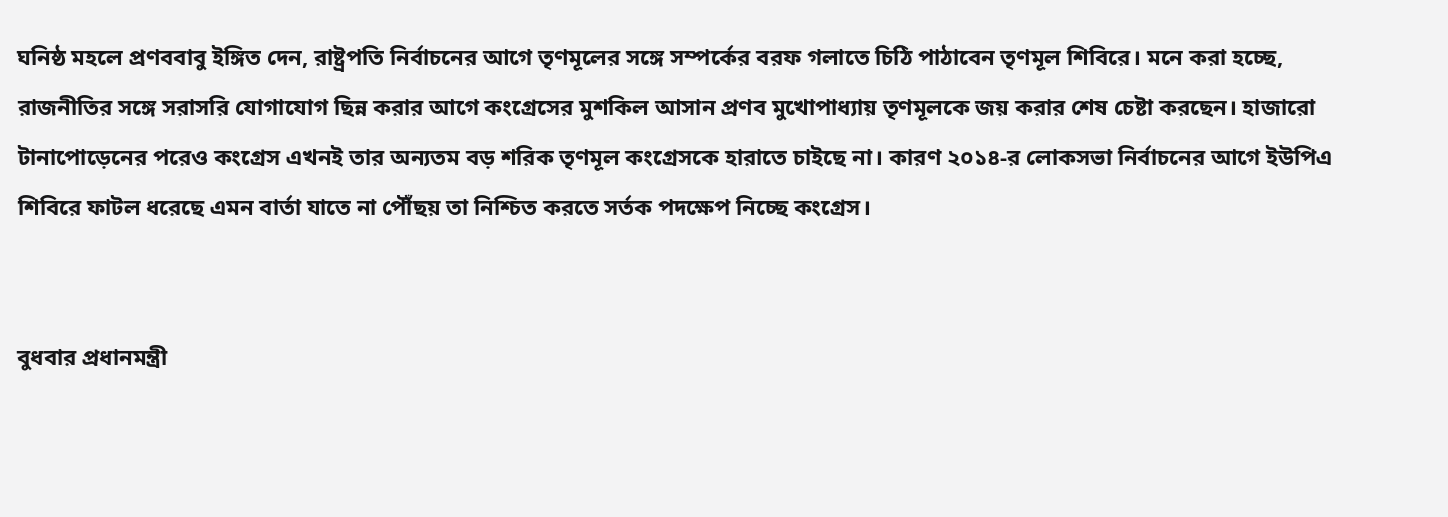ঘনিষ্ঠ মহলে প্রণববাবু ইঙ্গিত দেন, রাষ্ট্রপতি নির্বাচনের আগে তৃণমূলের সঙ্গে সম্পর্কের বরফ গলাতে চিঠি পাঠাবেন তৃণমূল শিবিরে। মনে করা হচ্ছে, রাজনীতির সঙ্গে সরাসরি যোগাযোগ ছিন্ন করার আগে কংগ্রেসের মুশকিল আসান প্রণব মুখোপাধ্যায় তৃণমূলকে জয় করার শেষ চেষ্টা করছেন। হাজারো টানাপোড়েনের পরেও কংগ্রেস এখনই তার অন্যতম বড় শরিক তৃণমূল কংগ্রেসকে হারাতে চাইছে না। কারণ ২০১৪-র লোকসভা নির্বাচনের আগে ইউপিএ শিবিরে ফাটল ধরেছে এমন বার্তা যাতে না পৌঁছয় তা নিশ্চিত করতে সর্তক পদক্ষেপ নিচ্ছে কংগ্রেস।


বুধবার প্রধানমন্ত্রী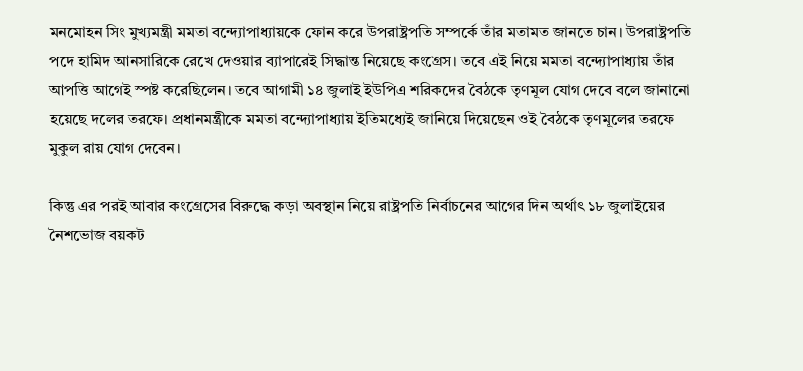মনমোহন সিং মুখ্যমন্ত্রী মমতা বন্দ্যোপাধ্যায়কে ফোন করে উপরাষ্ট্রপতি সম্পর্কে তাঁর মতামত জানতে চান। উপরাষ্ট্রপতি পদে হামিদ আনসারিকে রেখে দেওয়ার ব্যাপারেই সিদ্ধান্ত নিয়েছে কংগ্রেস। তবে এই নিয়ে মমতা বন্দ্যোপাধ্যায় তাঁর আপত্তি আগেই স্পষ্ট করেছিলেন। তবে আগামী ১৪ জুলাই ইউপিএ শরিকদের বৈঠকে তৃণমূল যোগ দেবে বলে জানানো হয়েছে দলের তরফে। প্রধানমন্ত্রীকে মমতা বন্দ্যোপাধ্যায় ইতিমধ্যেই জানিয়ে দিয়েছেন ওই বৈঠকে তৃণমূলের তরফে মুকুল রায় যোগ দেবেন।

কিন্তু এর পরই আবার কংগ্রেসের বিরুদ্ধে কড়া অবস্থান নিয়ে রাষ্ট্রপতি নির্বাচনের আগের দিন অর্থাত্‍ ১৮ জুলাইয়ের নৈশভোজ বয়কট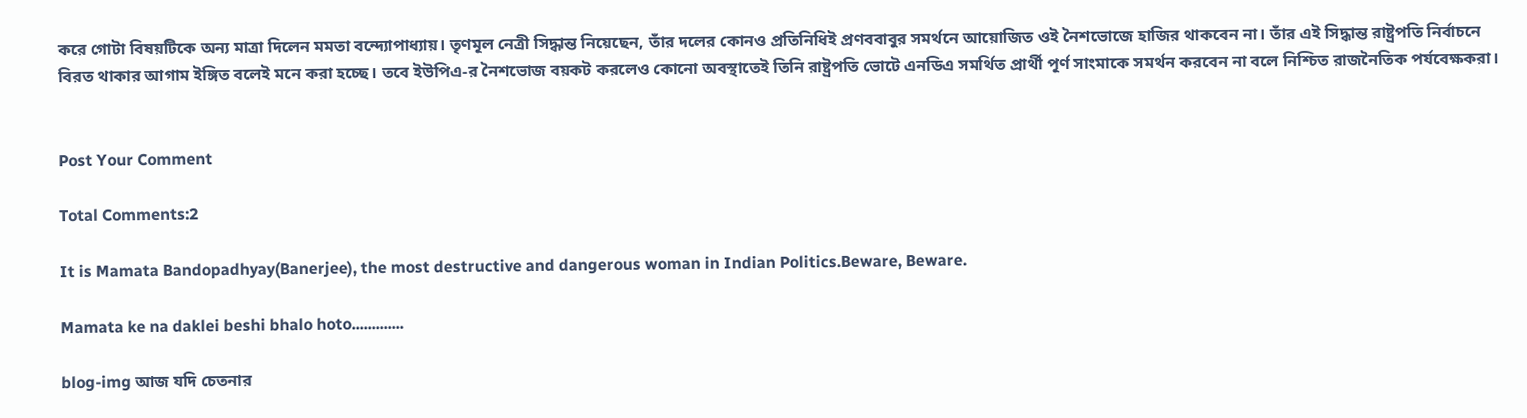করে গোটা বিষয়টিকে অন্য মাত্রা দিলেন মমতা বন্দ্যোপাধ্যায়। তৃণমূল নেত্রী সিদ্ধান্ত নিয়েছেন, তাঁর দলের কোনও প্রতিনিধিই প্রণববাবুর সমর্থনে আয়োজিত ওই নৈশভোজে হাজির থাকবেন না। তাঁর এই সিদ্ধান্ত রাষ্ট্রপতি নির্বাচনে বিরত থাকার আগাম ইঙ্গিত বলেই মনে করা হচ্ছে। তবে ইউপিএ-র নৈশভোজ বয়কট করলেও কোনো অবস্থাতেই তিনি রাষ্ট্রপতি ভোটে এনডিএ সমর্থিত প্রার্থী পূর্ণ সাংমাকে সমর্থন করবেন না বলে নিশ্চিত রাজনৈতিক পর্যবেক্ষকরা।


Post Your Comment

Total Comments:2

It is Mamata Bandopadhyay(Banerjee), the most destructive and dangerous woman in Indian Politics.Beware, Beware.

Mamata ke na daklei beshi bhalo hoto.............

blog-img আজ যদি চেতনার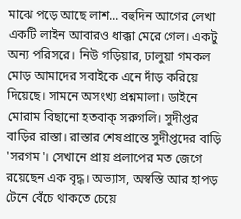মাঝে পড়ে আছে লাশ... বহুদিন আগের লেখা একটি লাইন আবারও ধাক্কা মেরে গেল। একটু অন্য পরিসরে। নিউ গড়িয়ার, ঢালুয়া গমকল মোড় আমাদের সবাইকে এনে দাঁড় করিয়ে দিয়েছে। সামনে অসংখ্য প্রশ্নমালা। ডাইনে মোরাম বিছানো হতবাক্ সরুগলি। সুদীপ্তর বাড়ির রাস্তা। রাস্তার শেষপ্রান্তে সুদীপ্তদের বাড়ি 'সরগম'। সেখানে প্রায় প্রলাপের মত জেগে রয়েছেন এক বৃদ্ধ। অভ্যাস, অস্বস্তি আর হাপড় টেনে বেঁচে থাকতে চেয়ে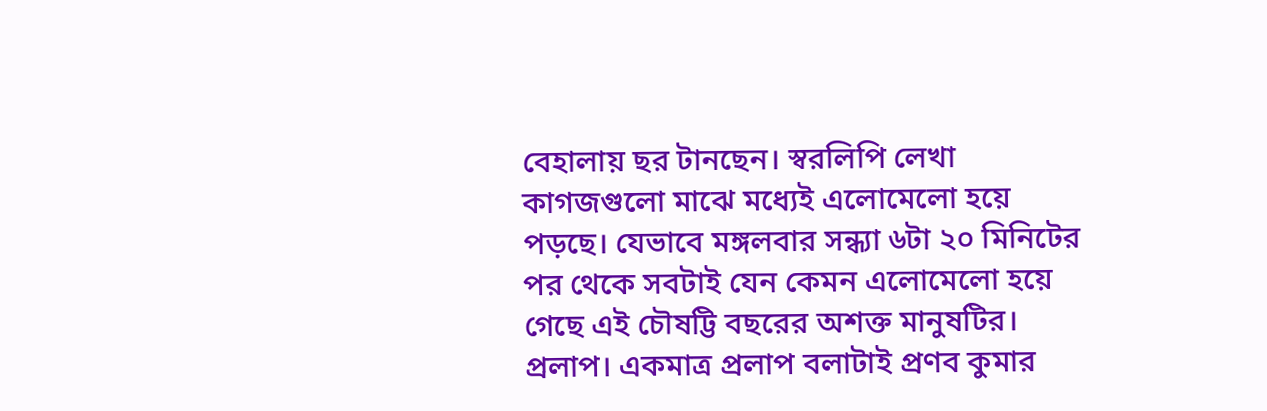বেহালায় ছর টানছেন। স্বরলিপি লেখা কাগজগুলো মাঝে মধ্যেই এলোমেলো হয়ে পড়ছে। যেভাবে মঙ্গলবার সন্ধ্যা ৬টা ২০ মিনিটের পর থেকে সবটাই যেন কেমন এলোমেলো হয়ে গেছে এই চৌষট্টি বছরের অশক্ত মানুষটির। প্রলাপ। একমাত্র প্রলাপ বলাটাই প্রণব কুমার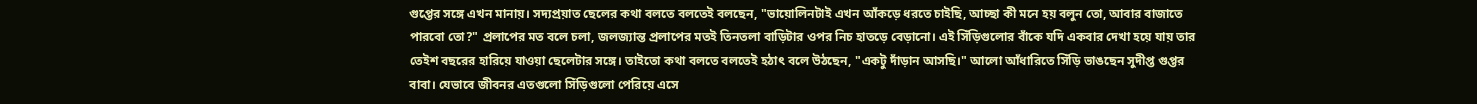গুপ্তের সঙ্গে এখন মানায়। সদ্যপ্রয়াত ছেলের কথা বলতে বলতেই বলছেন, "ভায়োলিনটাই এখন আঁকড়ে ধরতে চাইছি, আচ্ছা কী মনে হয় বলুন তো, আবার বাজাতে পারবো তো?" প্রলাপের মত বলে চলা, জলজ্যান্ত প্রলাপের মতই তিনতলা বাড়িটার ওপর নিচ হাতড়ে বেড়ানো। এই সিঁড়িগুলোর বাঁকে যদি একবার দেখা হয়ে যায় তার তেইশ বছরের হারিয়ে যাওয়া ছেলেটার সঙ্গে। তাইতো কথা বলতে বলতেই হঠাত্‍ বলে উঠছেন, "একটু দাঁড়ান আসছি।" আলো আঁধারিতে সিঁড়ি ভাঙছেন সুদীপ্ত গুপ্তর বাবা। যেভাবে জীবনর এতগুলো সিঁড়িগুলো পেরিয়ে এসে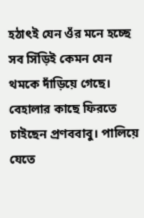হঠাত্‍ই যেন ওঁর মনে হচ্ছে সব সিঁড়িই কেমন যেন থমকে দাঁড়িয়ে গেছে। বেহালার কাছে ফিরতে চাইছেন প্রণববাবু। পালিয়ে যেতে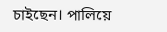চাইছেন। পালিয়ে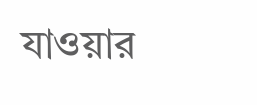যাওয়ার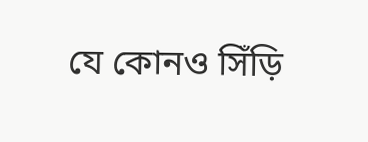যে কোনও সিঁড়ি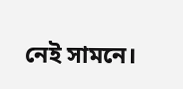নেই সামনে।